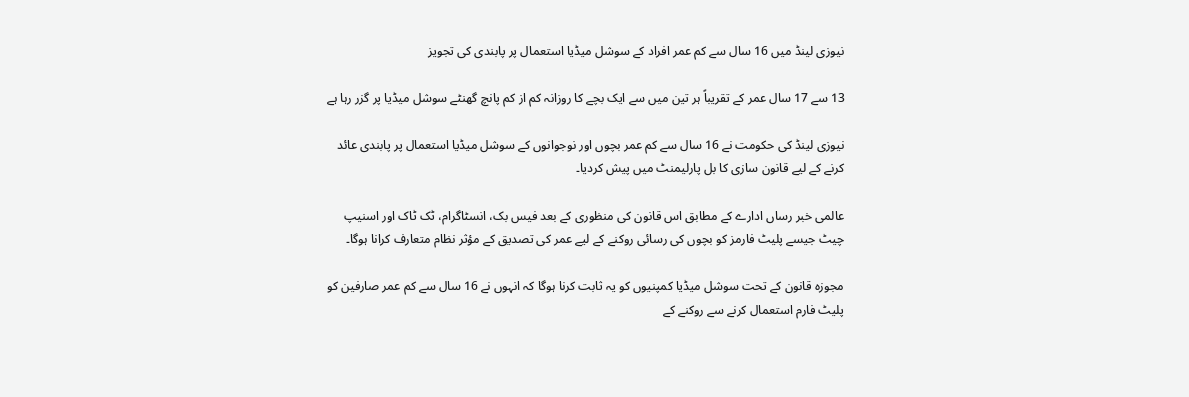نیوزی لینڈ میں 16 سال سے کم عمر افراد کے سوشل میڈیا استعمال پر پابندی کی تجویز

13 سے 17 سال عمر کے تقریباً ہر تین میں سے ایک بچے کا روزانہ کم از کم پانچ گھنٹے سوشل میڈیا پر گزر رہا ہے

نیوزی لینڈ کی حکومت نے 16 سال سے کم عمر بچوں اور نوجوانوں کے سوشل میڈیا استعمال پر پابندی عائد کرنے کے لیے قانون سازی کا بل پارلیمنٹ میں پیش کردیا۔

عالمی خبر رساں ادارے کے مطابق اس قانون کی منظوری کے بعد فیس بک، انسٹاگرام، ٹک ٹاک اور اسنیپ چیٹ جیسے پلیٹ فارمز کو بچوں کی رسائی روکنے کے لیے عمر کی تصدیق کے مؤثر نظام متعارف کرانا ہوگا۔

مجوزہ قانون کے تحت سوشل میڈیا کمپنیوں کو یہ ثابت کرنا ہوگا کہ انہوں نے 16 سال سے کم عمر صارفین کو پلیٹ فارم استعمال کرنے سے روکنے کے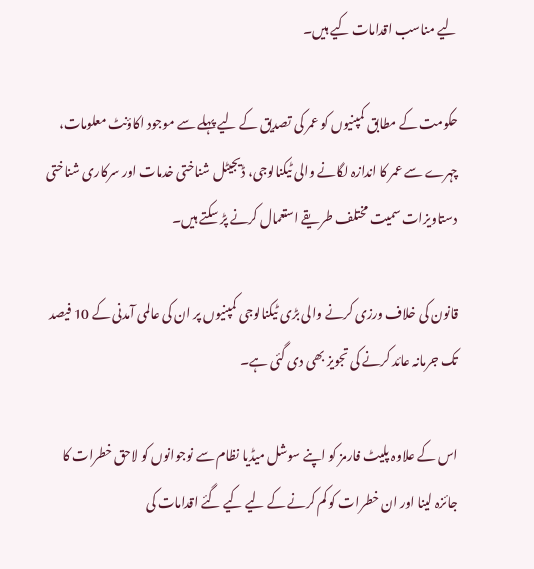لیے مناسب اقدامات کیے ہیں۔

حکومت کے مطابق کمپنیوں کو عمر کی تصدیق کے لیے پہلے سے موجود اکاؤنٹ معلومات، چہرے سے عمر کا اندازہ لگانے والی ٹیکنالوجی، ڈیجیٹل شناختی خدمات اور سرکاری شناختی دستاویزات سمیت مختلف طریقے استعمال کرنے پڑ سکتے ہیں۔

قانون کی خلاف ورزی کرنے والی بڑی ٹیکنالوجی کمپنیوں پر ان کی عالمی آمدنی کے 10 فیصد تک جرمانہ عائد کرنے کی تجویز بھی دی گئی ہے۔

اس کے علاوہ پلیٹ فارمز کو اپنے سوشل میڈیا نظام سے نوجوانوں کو لاحق خطرات کا جائزہ لینا اور ان خطرات کو کم کرنے کے لیے کیے گئے اقدامات کی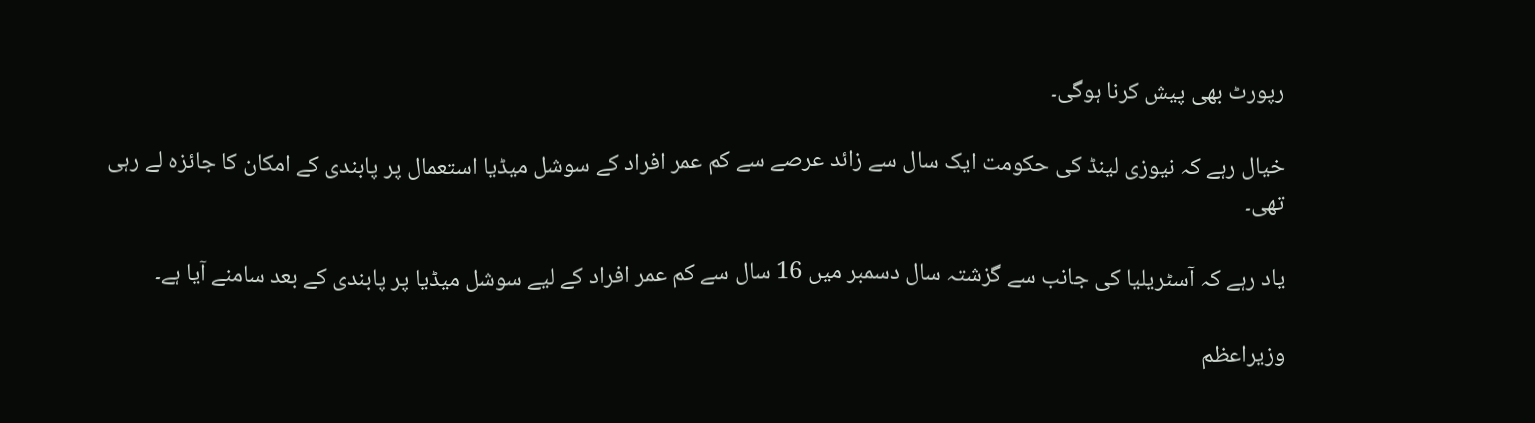رپورٹ بھی پیش کرنا ہوگی۔

خیال رہے کہ نیوزی لینڈ کی حکومت ایک سال سے زائد عرصے سے کم عمر افراد کے سوشل میڈیا استعمال پر پابندی کے امکان کا جائزہ لے رہی تھی۔

یاد رہے کہ آسٹریلیا کی جانب سے گزشتہ سال دسمبر میں 16 سال سے کم عمر افراد کے لیے سوشل میڈیا پر پابندی کے بعد سامنے آیا ہے۔

وزیراعظم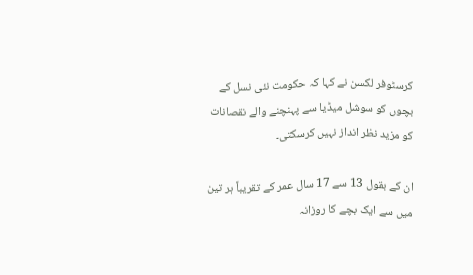کرسٹوفر لکسن نے کہا کہ حکومت نئی نسل کے بچوں کو سوشل میڈیا سے پہنچنے والے نقصانات کو مزید نظر انداز نہیں کرسکتی۔

ان کے بقول 13 سے 17 سال عمر کے تقریباً ہر تین میں سے ایک بچے کا روزانہ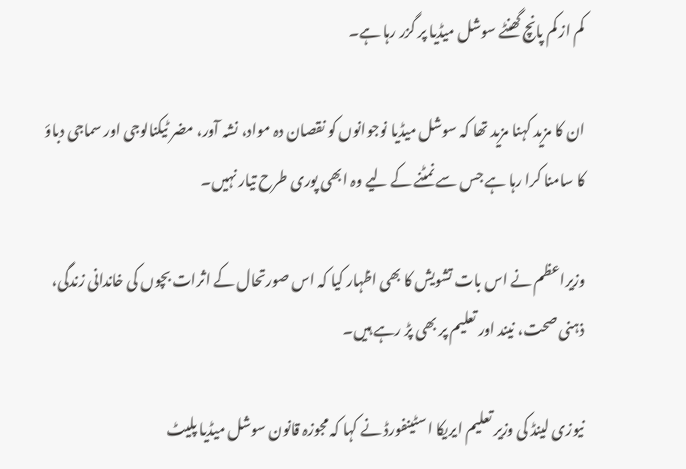کم از کم پانچ گھنٹے سوشل میڈیا پر گزر رہا ہے۔

ان کا مزید کہنا مزید تھا کہ سوشل میڈیا نوجوانوں کو نقصان دہ مواد، نشہ آور، مضر ٹیکنالوجی اور سماجی دباؤ کا سامنا کرا رہا ہے جس سے نمٹنے کے لیے وہ ابھی پوری طرح تیار نہیں۔

وزیراعظم نے اس بات تشویش کا بھی اظہار کیا کہ اس صورتحال کے اثرات بچوں کی خاندانی زندگی، ذہنی صحت، نیند اور تعلیم پر بھی پڑ رہے ہیں۔

نیوزی لینڈ کی وزیر تعلیم ایریکا اسٹینفورڈ نے کہا کہ مجوزہ قانون سوشل میڈیا پلیٹ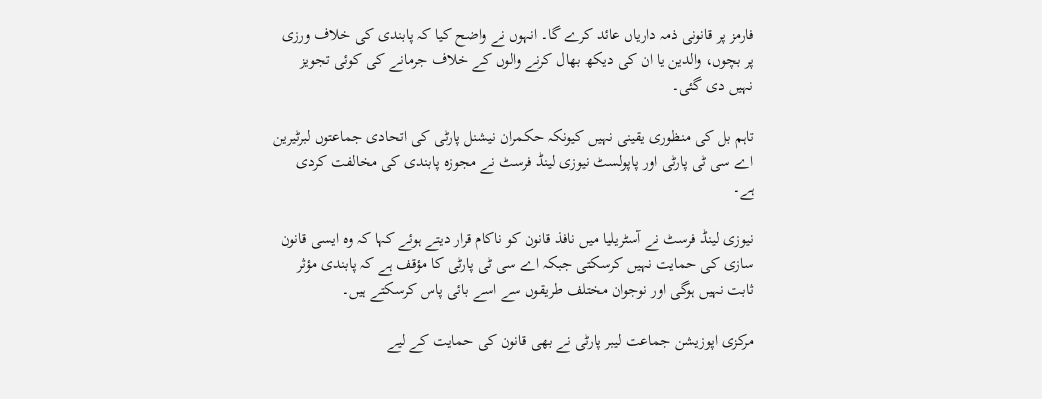فارمز پر قانونی ذمہ داریاں عائد کرے گا۔ انہوں نے واضح کیا کہ پابندی کی خلاف ورزی پر بچوں، والدین یا ان کی دیکھ بھال کرنے والوں کے خلاف جرمانے کی کوئی تجویز نہیں دی گئی۔

تاہم بل کی منظوری یقینی نہیں کیونکہ حکمران نیشنل پارٹی کی اتحادی جماعتوں لبرٹیرین اے سی ٹی پارٹی اور پاپولسٹ نیوزی لینڈ فرسٹ نے مجوزہ پابندی کی مخالفت کردی ہے۔

نیوزی لینڈ فرسٹ نے آسٹریلیا میں نافذ قانون کو ناکام قرار دیتے ہوئے کہا کہ وہ ایسی قانون سازی کی حمایت نہیں کرسکتی جبکہ اے سی ٹی پارٹی کا مؤقف ہے کہ پابندی مؤثر ثابت نہیں ہوگی اور نوجوان مختلف طریقوں سے اسے بائی پاس کرسکتے ہیں۔

مرکزی اپوزیشن جماعت لیبر پارٹی نے بھی قانون کی حمایت کے لیے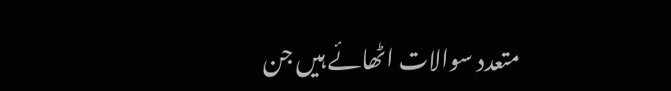متعدد سوالات اٹھائے ہیں جن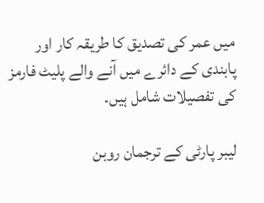میں عمر کی تصدیق کا طریقہ کار اور پابندی کے دائرے میں آنے والے پلیٹ فارمز کی تفصیلات شامل ہیں۔

لیبر پارٹی کے ترجمان روبن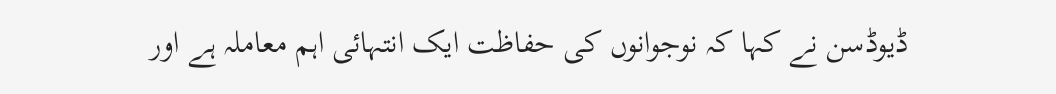ڈیوڈسن نے کہا کہ نوجوانوں کی حفاظت ایک انتہائی اہم معاملہ ہے اور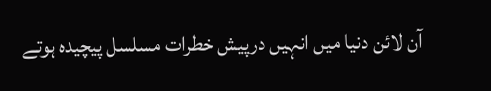آن لائن دنیا میں انہیں درپیش خطرات مسلسل پیچیدہ ہوتے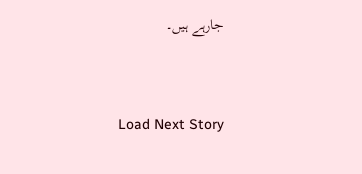جارہے ہیں۔



Load Next Story